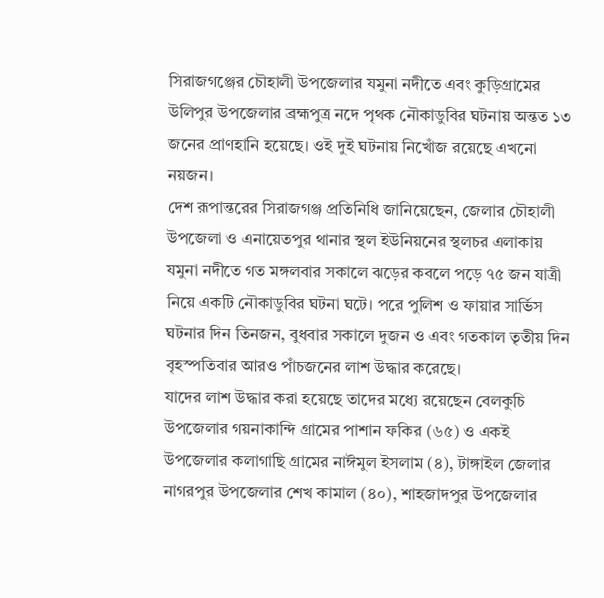সিরাজগঞ্জের চৌহালী উপজেলার যমুনা নদীতে এবং কুড়িগ্রামের উলিপুর উপজেলার ব্রহ্মপুত্র নদে পৃথক নৌকাডুবির ঘটনায় অন্তত ১৩ জনের প্রাণহানি হয়েছে। ওই দুই ঘটনায় নিখোঁজ রয়েছে এখনো নয়জন।
দেশ রূপান্তরের সিরাজগঞ্জ প্রতিনিধি জানিয়েছেন, জেলার চৌহালী উপজেলা ও এনায়েতপুর থানার স্থল ইউনিয়নের স্থলচর এলাকায় যমুনা নদীতে গত মঙ্গলবার সকালে ঝড়ের কবলে পড়ে ৭৫ জন যাত্রী নিয়ে একটি নৌকাডুবির ঘটনা ঘটে। পরে পুলিশ ও ফায়ার সার্ভিস ঘটনার দিন তিনজন, বুধবার সকালে দুজন ও এবং গতকাল তৃতীয় দিন বৃহস্পতিবার আরও পাঁচজনের লাশ উদ্ধার করেছে।
যাদের লাশ উদ্ধার করা হয়েছে তাদের মধ্যে রয়েছেন বেলকুচি উপজেলার গয়নাকান্দি গ্রামের পাশান ফকির (৬৫) ও একই উপজেলার কলাগাছি গ্রামের নাঈমুল ইসলাম (৪), টাঙ্গাইল জেলার নাগরপুর উপজেলার শেখ কামাল (৪০), শাহজাদপুর উপজেলার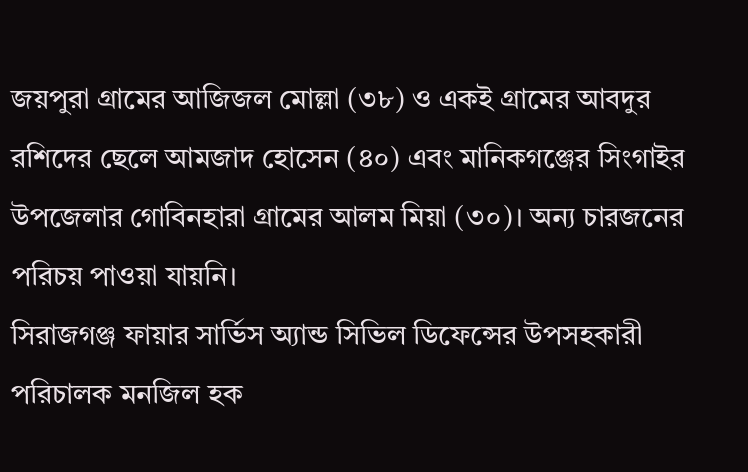জয়পুরা গ্রামের আজিজল মোল্লা (৩৮) ও একই গ্রামের আবদুর রশিদের ছেলে আমজাদ হোসেন (৪০) এবং মানিকগঞ্জের সিংগাইর উপজেলার গোবিনহারা গ্রামের আলম মিয়া (৩০)। অন্য চারজনের পরিচয় পাওয়া যায়নি।
সিরাজগঞ্জ ফায়ার সার্ভিস অ্যান্ড সিভিল ডিফেন্সের উপসহকারী পরিচালক মনজিল হক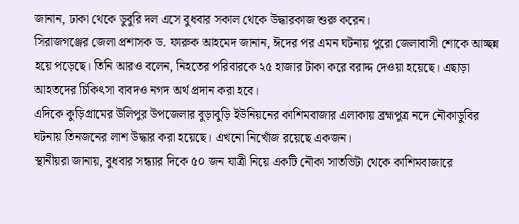জানান, ঢাকা থেকে ডুবুরি দল এসে বুধবার সকাল থেকে উদ্ধারকাজ শুরু করেন।
সিরাজগঞ্জের জেলা প্রশাসক ড. ফারুক আহমেদ জানান, ঈদের পর এমন ঘটনায় পুরো জেলাবাসী শোকে আচ্ছন্ন হয়ে পড়েছে। তিনি আরও বলেন, নিহতের পরিবারকে ২৫ হাজার টাকা করে বরাদ্দ দেওয়া হয়েছে। এছাড়া আহতদের চিকিৎসা বাবদও নগদ অর্থ প্রদান করা হবে।
এদিকে কুড়িগ্রামের উলিপুর উপজেলার বুড়াবুড়ি ইউনিয়নের কাশিমবাজার এলাকায় ব্রহ্মপুত্র নদে নৌকাডুবির ঘটনায় তিনজনের লাশ উদ্ধার করা হয়েছে। এখনো নিখোঁজ রয়েছে একজন।
স্থানীয়রা জানায়, বুধবার সন্ধ্যার দিকে ৫০ জন যাত্রী নিয়ে একটি নৌকা সাতভিটা থেকে কাশিমবাজারে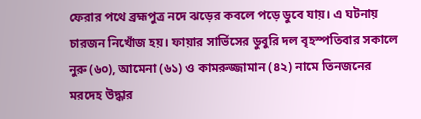ফেরার পথে ব্রহ্মপুত্র নদে ঝড়ের কবলে পড়ে ডুবে যায়। এ ঘটনায় চারজন নিখোঁজ হয়। ফায়ার সার্ভিসের ডুবুরি দল বৃহস্পতিবার সকালে নুরু (৬০), আমেনা (৬১) ও কামরুজ্জামান (৪২) নামে তিনজনের মরদেহ উদ্ধার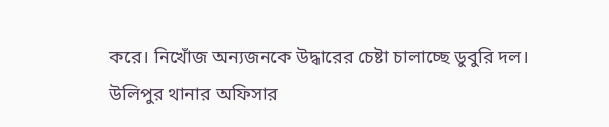করে। নিখোঁজ অন্যজনকে উদ্ধারের চেষ্টা চালাচ্ছে ডুবুরি দল।
উলিপুর থানার অফিসার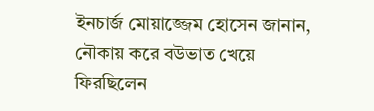ইনচার্জ মোয়াজ্জেম হোসেন জানান, নৌকায় করে বউভাত খেয়ে ফিরছিলেন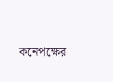কনেপক্ষের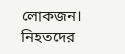লোকজন। নিহতদের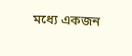মধ্যে একজন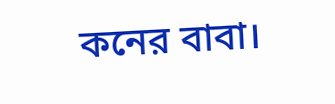কনের বাবা।